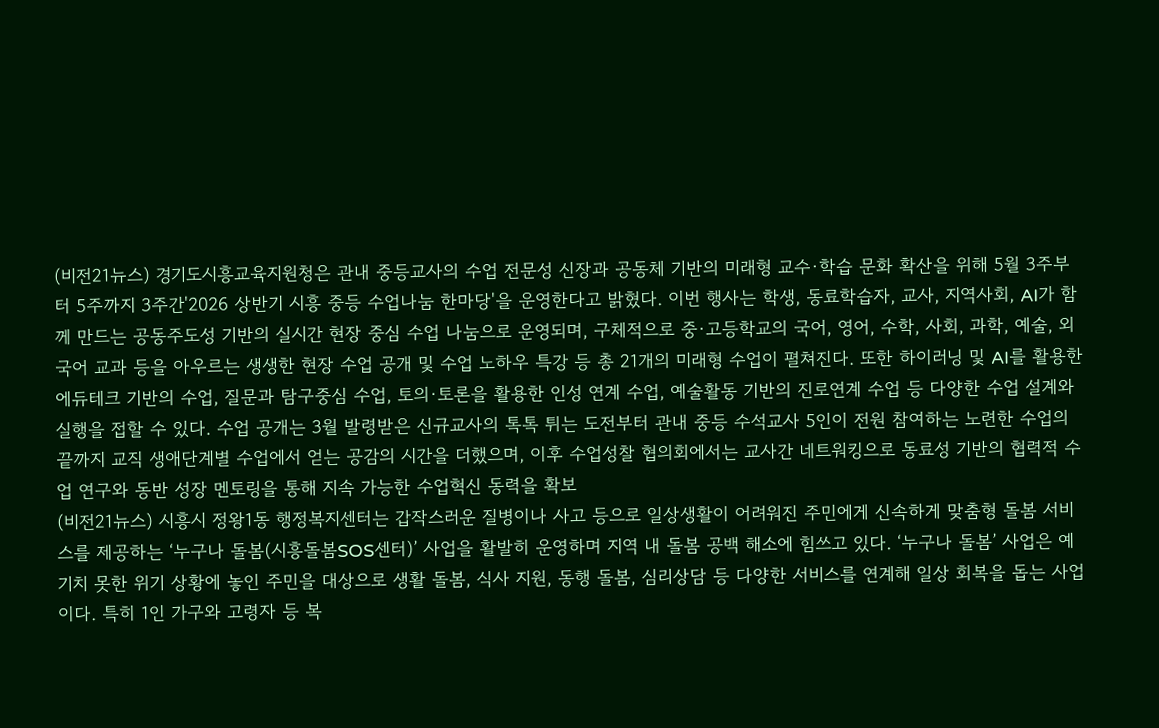(비전21뉴스) 경기도시흥교육지원청은 관내 중등교사의 수업 전문성 신장과 공동체 기반의 미래형 교수·학습 문화 확산을 위해 5월 3주부터 5주까지 3주간'2026 상반기 시흥 중등 수업나눔 한마당'을 운영한다고 밝혔다. 이번 행사는 학생, 동료학습자, 교사, 지역사회, AI가 함께 만드는 공동주도성 기반의 실시간 현장 중심 수업 나눔으로 운영되며, 구체적으로 중·고등학교의 국어, 영어, 수학, 사회, 과학, 예술, 외국어 교과 등을 아우르는 생생한 현장 수업 공개 및 수업 노하우 특강 등 총 21개의 미래형 수업이 펼쳐진다. 또한 하이러닝 및 AI를 활용한 에듀테크 기반의 수업, 질문과 탐구중심 수업, 토의·토론을 활용한 인성 연계 수업, 예술활동 기반의 진로연계 수업 등 다양한 수업 설계와 실행을 접할 수 있다. 수업 공개는 3월 발령받은 신규교사의 톡톡 튀는 도전부터 관내 중등 수석교사 5인이 전원 참여하는 노련한 수업의 끝까지 교직 생애단계별 수업에서 얻는 공감의 시간을 더했으며, 이후 수업성찰 협의회에서는 교사간 네트워킹으로 동료성 기반의 협력적 수업 연구와 동반 성장 멘토링을 통해 지속 가능한 수업혁신 동력을 확보
(비전21뉴스) 시흥시 정왕1동 행정복지센터는 갑작스러운 질병이나 사고 등으로 일상생활이 어려워진 주민에게 신속하게 맞춤형 돌봄 서비스를 제공하는 ‘누구나 돌봄(시흥돌봄SOS센터)’ 사업을 활발히 운영하며 지역 내 돌봄 공백 해소에 힘쓰고 있다. ‘누구나 돌봄’ 사업은 예기치 못한 위기 상황에 놓인 주민을 대상으로 생활 돌봄, 식사 지원, 동행 돌봄, 심리상담 등 다양한 서비스를 연계해 일상 회복을 돕는 사업이다. 특히 1인 가구와 고령자 등 복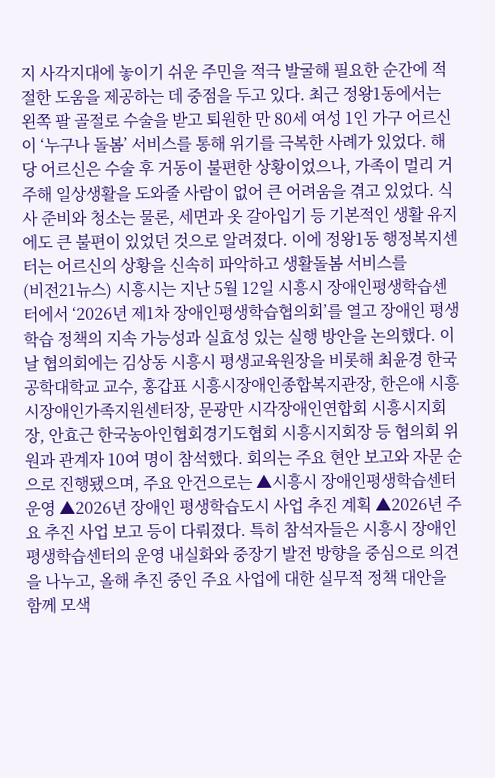지 사각지대에 놓이기 쉬운 주민을 적극 발굴해 필요한 순간에 적절한 도움을 제공하는 데 중점을 두고 있다. 최근 정왕1동에서는 왼쪽 팔 골절로 수술을 받고 퇴원한 만 80세 여성 1인 가구 어르신이 ‘누구나 돌봄’ 서비스를 통해 위기를 극복한 사례가 있었다. 해당 어르신은 수술 후 거동이 불편한 상황이었으나, 가족이 멀리 거주해 일상생활을 도와줄 사람이 없어 큰 어려움을 겪고 있었다. 식사 준비와 청소는 물론, 세면과 옷 갈아입기 등 기본적인 생활 유지에도 큰 불편이 있었던 것으로 알려졌다. 이에 정왕1동 행정복지센터는 어르신의 상황을 신속히 파악하고 생활돌봄 서비스를
(비전21뉴스) 시흥시는 지난 5월 12일 시흥시 장애인평생학습센터에서 ‘2026년 제1차 장애인평생학습협의회’를 열고 장애인 평생학습 정책의 지속 가능성과 실효성 있는 실행 방안을 논의했다. 이날 협의회에는 김상동 시흥시 평생교육원장을 비롯해 최윤경 한국공학대학교 교수, 홍갑표 시흥시장애인종합복지관장, 한은애 시흥시장애인가족지원센터장, 문광만 시각장애인연합회 시흥시지회장, 안효근 한국농아인협회경기도협회 시흥시지회장 등 협의회 위원과 관계자 10여 명이 참석했다. 회의는 주요 현안 보고와 자문 순으로 진행됐으며, 주요 안건으로는 ▲시흥시 장애인평생학습센터 운영 ▲2026년 장애인 평생학습도시 사업 추진 계획 ▲2026년 주요 추진 사업 보고 등이 다뤄졌다. 특히 참석자들은 시흥시 장애인평생학습센터의 운영 내실화와 중장기 발전 방향을 중심으로 의견을 나누고, 올해 추진 중인 주요 사업에 대한 실무적 정책 대안을 함께 모색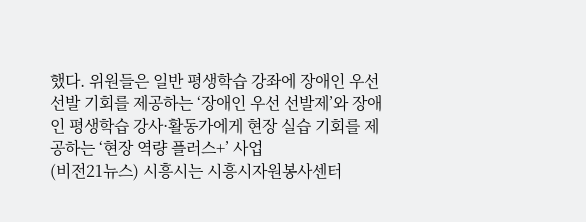했다. 위원들은 일반 평생학습 강좌에 장애인 우선 선발 기회를 제공하는 ‘장애인 우선 선발제’와 장애인 평생학습 강사·활동가에게 현장 실습 기회를 제공하는 ‘현장 역량 플러스+’ 사업
(비전21뉴스) 시흥시는 시흥시자원봉사센터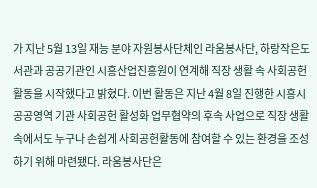가 지난 5월 13일 재능 분야 자원봉사단체인 라움봉사단, 하랑작은도서관과 공공기관인 시흥산업진흥원이 연계해 직장 생활 속 사회공헌활동을 시작했다고 밝혔다. 이번 활동은 지난 4월 8일 진행한 시흥시 공공영역 기관 사회공헌 활성화 업무협약의 후속 사업으로 직장 생활 속에서도 누구나 손쉽게 사회공헌활동에 참여할 수 있는 환경을 조성하기 위해 마련됐다. 라움봉사단은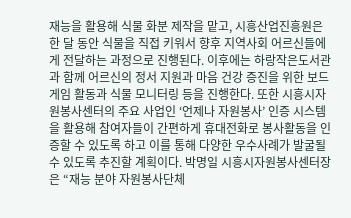재능을 활용해 식물 화분 제작을 맡고, 시흥산업진흥원은 한 달 동안 식물을 직접 키워서 향후 지역사회 어르신들에게 전달하는 과정으로 진행된다. 이후에는 하랑작은도서관과 함께 어르신의 정서 지원과 마음 건강 증진을 위한 보드게임 활동과 식물 모니터링 등을 진행한다. 또한 시흥시자원봉사센터의 주요 사업인 ‘언제나 자원봉사’ 인증 시스템을 활용해 참여자들이 간편하게 휴대전화로 봉사활동을 인증할 수 있도록 하고 이를 통해 다양한 우수사례가 발굴될 수 있도록 추진할 계획이다. 박명일 시흥시자원봉사센터장은 “재능 분야 자원봉사단체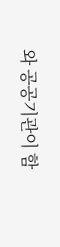와 공공기관이 함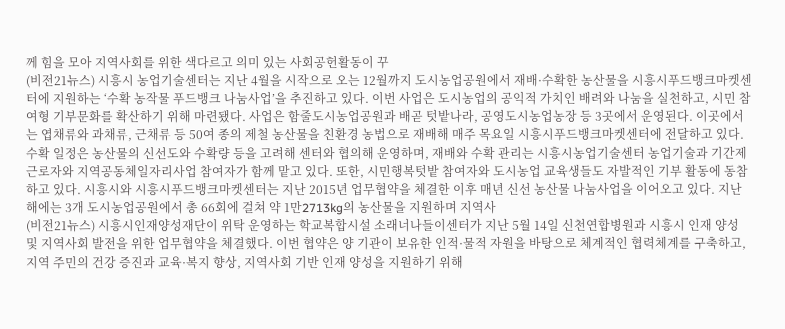께 힘을 모아 지역사회를 위한 색다르고 의미 있는 사회공헌활동이 꾸
(비전21뉴스) 시흥시 농업기술센터는 지난 4월을 시작으로 오는 12월까지 도시농업공원에서 재배·수확한 농산물을 시흥시푸드뱅크마켓센터에 지원하는 ‘수확 농작물 푸드뱅크 나눔사업’을 추진하고 있다. 이번 사업은 도시농업의 공익적 가치인 배려와 나눔을 실천하고, 시민 참여형 기부문화를 확산하기 위해 마련됐다. 사업은 함줄도시농업공원과 배곧 텃밭나라, 공영도시농업농장 등 3곳에서 운영된다. 이곳에서는 엽채류와 과채류, 근채류 등 50여 종의 제철 농산물을 친환경 농법으로 재배해 매주 목요일 시흥시푸드뱅크마켓센터에 전달하고 있다. 수확 일정은 농산물의 신선도와 수확량 등을 고려해 센터와 협의해 운영하며, 재배와 수확 관리는 시흥시농업기술센터 농업기술과 기간제 근로자와 지역공동체일자리사업 참여자가 함께 맡고 있다. 또한, 시민행복텃밭 참여자와 도시농업 교육생들도 자발적인 기부 활동에 동참하고 있다. 시흥시와 시흥시푸드뱅크마켓센터는 지난 2015년 업무협약을 체결한 이후 매년 신선 농산물 나눔사업을 이어오고 있다. 지난해에는 3개 도시농업공원에서 총 66회에 걸쳐 약 1만2713kg의 농산물을 지원하며 지역사
(비전21뉴스) 시흥시인재양성재단이 위탁 운영하는 학교복합시설 소래너나들이센터가 지난 5월 14일 신천연합병원과 시흥시 인재 양성 및 지역사회 발전을 위한 업무협약을 체결했다. 이번 협약은 양 기관이 보유한 인적·물적 자원을 바탕으로 체계적인 협력체계를 구축하고, 지역 주민의 건강 증진과 교육·복지 향상, 지역사회 기반 인재 양성을 지원하기 위해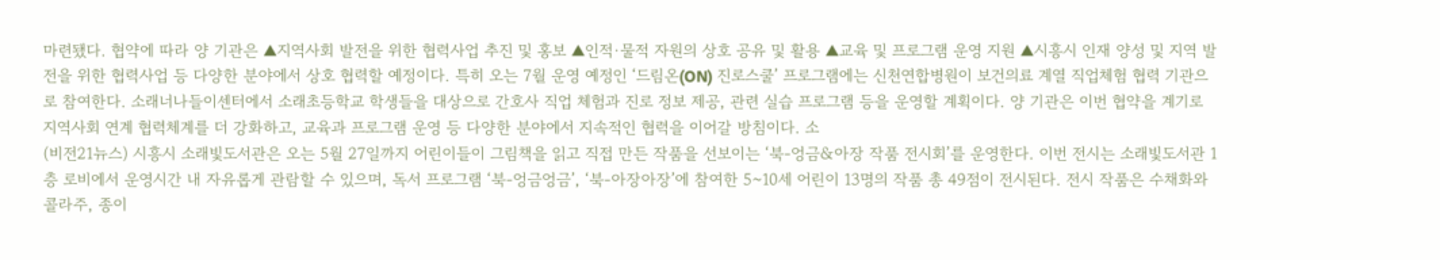마련됐다. 협약에 따라 양 기관은 ▲지역사회 발전을 위한 협력사업 추진 및 홍보 ▲인적·물적 자원의 상호 공유 및 활용 ▲교육 및 프로그램 운영 지원 ▲시흥시 인재 양성 및 지역 발전을 위한 협력사업 등 다양한 분야에서 상호 협력할 예정이다. 특히 오는 7월 운영 예정인 ‘드림온(ON) 진로스쿨’ 프로그램에는 신천연합병원이 보건의료 계열 직업체험 협력 기관으로 참여한다. 소래너나들이센터에서 소래초등학교 학생들을 대상으로 간호사 직업 체험과 진로 정보 제공, 관련 실습 프로그램 등을 운영할 계획이다. 양 기관은 이번 협약을 계기로 지역사회 연계 협력체계를 더 강화하고, 교육과 프로그램 운영 등 다양한 분야에서 지속적인 협력을 이어갈 방침이다. 소
(비전21뉴스) 시흥시 소래빛도서관은 오는 5월 27일까지 어린이들이 그림책을 읽고 직접 만든 작품을 선보이는 ‘북-엉금&아장 작품 전시회’를 운영한다. 이번 전시는 소래빛도서관 1층 로비에서 운영시간 내 자유롭게 관람할 수 있으며, 독서 프로그램 ‘북-엉금엉금’, ‘북-아장아장’에 참여한 5~10세 어린이 13명의 작품 총 49점이 전시된다. 전시 작품은 수채화와 콜라주, 종이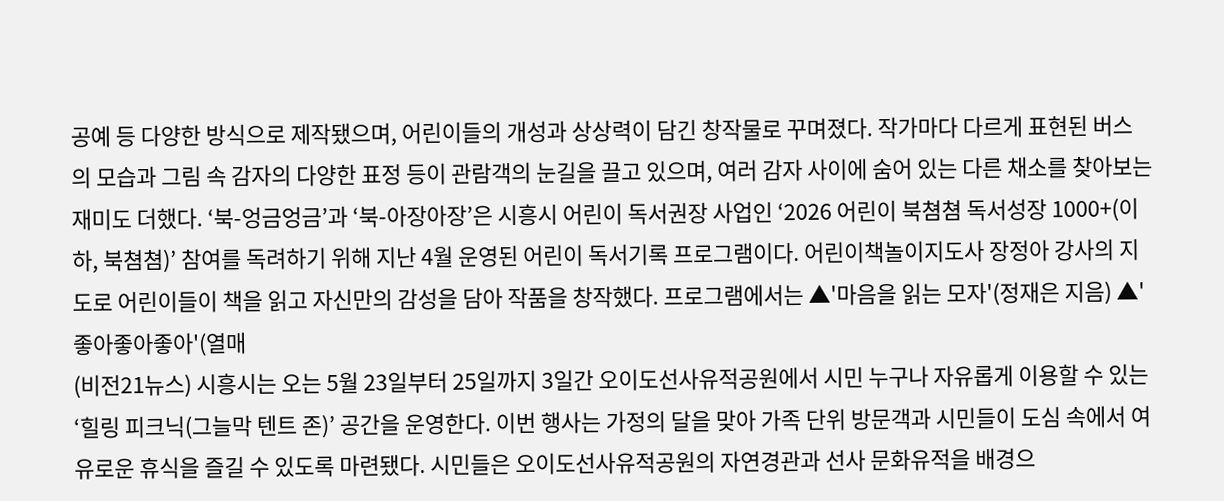공예 등 다양한 방식으로 제작됐으며, 어린이들의 개성과 상상력이 담긴 창작물로 꾸며졌다. 작가마다 다르게 표현된 버스의 모습과 그림 속 감자의 다양한 표정 등이 관람객의 눈길을 끌고 있으며, 여러 감자 사이에 숨어 있는 다른 채소를 찾아보는 재미도 더했다. ‘북-엉금엉금’과 ‘북-아장아장’은 시흥시 어린이 독서권장 사업인 ‘2026 어린이 북쳠쳠 독서성장 1000+(이하, 북쳠쳠)’ 참여를 독려하기 위해 지난 4월 운영된 어린이 독서기록 프로그램이다. 어린이책놀이지도사 장정아 강사의 지도로 어린이들이 책을 읽고 자신만의 감성을 담아 작품을 창작했다. 프로그램에서는 ▲'마음을 읽는 모자'(정재은 지음) ▲'좋아좋아좋아'(열매
(비전21뉴스) 시흥시는 오는 5월 23일부터 25일까지 3일간 오이도선사유적공원에서 시민 누구나 자유롭게 이용할 수 있는 ‘힐링 피크닉(그늘막 텐트 존)’ 공간을 운영한다. 이번 행사는 가정의 달을 맞아 가족 단위 방문객과 시민들이 도심 속에서 여유로운 휴식을 즐길 수 있도록 마련됐다. 시민들은 오이도선사유적공원의 자연경관과 선사 문화유적을 배경으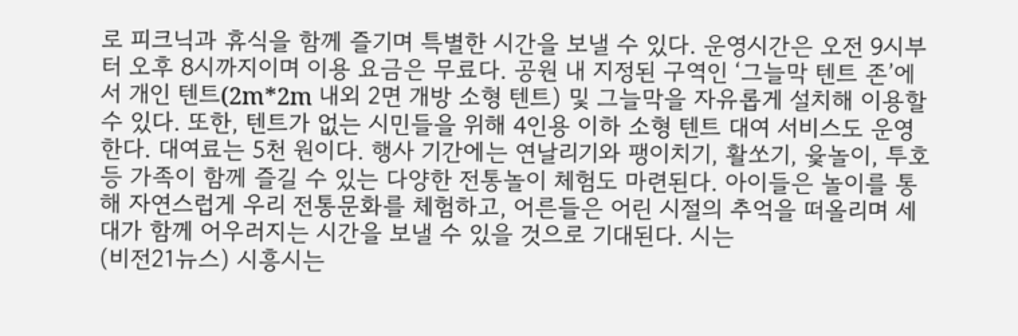로 피크닉과 휴식을 함께 즐기며 특별한 시간을 보낼 수 있다. 운영시간은 오전 9시부터 오후 8시까지이며 이용 요금은 무료다. 공원 내 지정된 구역인 ‘그늘막 텐트 존’에서 개인 텐트(2m*2m 내외 2면 개방 소형 텐트) 및 그늘막을 자유롭게 설치해 이용할 수 있다. 또한, 텐트가 없는 시민들을 위해 4인용 이하 소형 텐트 대여 서비스도 운영한다. 대여료는 5천 원이다. 행사 기간에는 연날리기와 팽이치기, 활쏘기, 윷놀이, 투호 등 가족이 함께 즐길 수 있는 다양한 전통놀이 체험도 마련된다. 아이들은 놀이를 통해 자연스럽게 우리 전통문화를 체험하고, 어른들은 어린 시절의 추억을 떠올리며 세대가 함께 어우러지는 시간을 보낼 수 있을 것으로 기대된다. 시는
(비전21뉴스) 시흥시는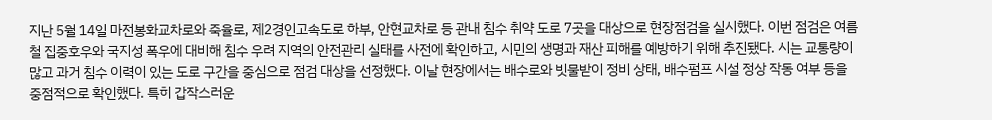지난 5월 14일 마전봉화교차로와 죽율로, 제2경인고속도로 하부, 안현교차로 등 관내 침수 취약 도로 7곳을 대상으로 현장점검을 실시했다. 이번 점검은 여름철 집중호우와 국지성 폭우에 대비해 침수 우려 지역의 안전관리 실태를 사전에 확인하고, 시민의 생명과 재산 피해를 예방하기 위해 추진됐다. 시는 교통량이 많고 과거 침수 이력이 있는 도로 구간을 중심으로 점검 대상을 선정했다. 이날 현장에서는 배수로와 빗물받이 정비 상태, 배수펌프 시설 정상 작동 여부 등을 중점적으로 확인했다. 특히 갑작스러운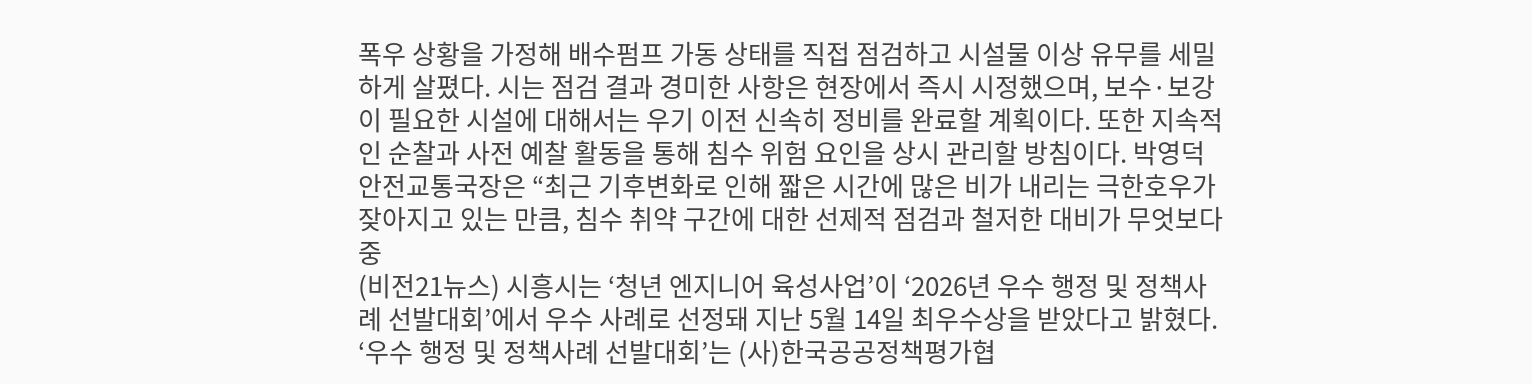폭우 상황을 가정해 배수펌프 가동 상태를 직접 점검하고 시설물 이상 유무를 세밀하게 살폈다. 시는 점검 결과 경미한 사항은 현장에서 즉시 시정했으며, 보수·보강이 필요한 시설에 대해서는 우기 이전 신속히 정비를 완료할 계획이다. 또한 지속적인 순찰과 사전 예찰 활동을 통해 침수 위험 요인을 상시 관리할 방침이다. 박영덕 안전교통국장은 “최근 기후변화로 인해 짧은 시간에 많은 비가 내리는 극한호우가 잦아지고 있는 만큼, 침수 취약 구간에 대한 선제적 점검과 철저한 대비가 무엇보다 중
(비전21뉴스) 시흥시는 ‘청년 엔지니어 육성사업’이 ‘2026년 우수 행정 및 정책사례 선발대회’에서 우수 사례로 선정돼 지난 5월 14일 최우수상을 받았다고 밝혔다. ‘우수 행정 및 정책사례 선발대회’는 (사)한국공공정책평가협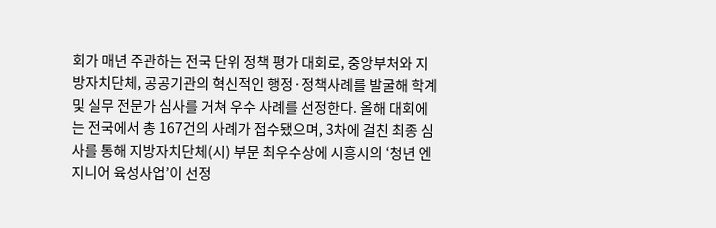회가 매년 주관하는 전국 단위 정책 평가 대회로, 중앙부처와 지방자치단체, 공공기관의 혁신적인 행정·정책사례를 발굴해 학계 및 실무 전문가 심사를 거쳐 우수 사례를 선정한다. 올해 대회에는 전국에서 총 167건의 사례가 접수됐으며, 3차에 걸친 최종 심사를 통해 지방자치단체(시) 부문 최우수상에 시흥시의 ‘청년 엔지니어 육성사업’이 선정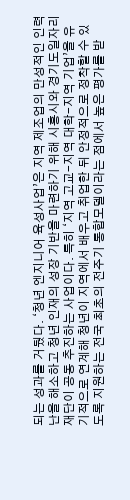되는 성과를 거뒀다. ‘청년 엔지니어 육성사업’은 지역 제조업의 만성적인 인력난을 해소하고 청년 인재의 성장 기반을 마련하기 위해 시흥시와 경기도일자리재단이 공동 추진하는 사업이다. 특히 ‘지역 고교-지역 대학-지역 기업’을 유기적으로 연계해 청년이 지역에서 배우고 취업한 뒤 안정적으로 정착할 수 있도록 지원하는 전국 최초의 전주기 통합모델이라는 점에서 높은 평가를 받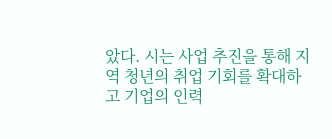았다. 시는 사업 추진을 통해 지역 청년의 취업 기회를 확대하고 기업의 인력